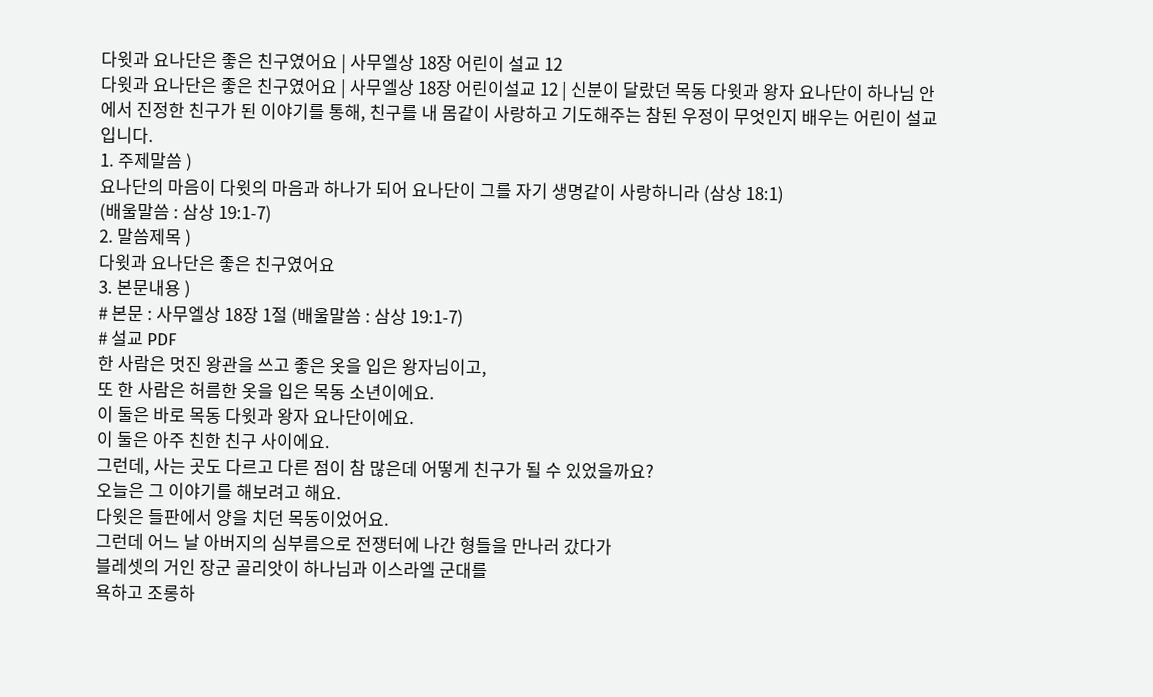다윗과 요나단은 좋은 친구였어요 | 사무엘상 18장 어린이 설교 12
다윗과 요나단은 좋은 친구였어요 | 사무엘상 18장 어린이설교 12 | 신분이 달랐던 목동 다윗과 왕자 요나단이 하나님 안에서 진정한 친구가 된 이야기를 통해, 친구를 내 몸같이 사랑하고 기도해주는 참된 우정이 무엇인지 배우는 어린이 설교입니다.
1. 주제말씀 )
요나단의 마음이 다윗의 마음과 하나가 되어 요나단이 그를 자기 생명같이 사랑하니라 (삼상 18:1)
(배울말씀 : 삼상 19:1-7)
2. 말씀제목 )
다윗과 요나단은 좋은 친구였어요
3. 본문내용 )
# 본문 : 사무엘상 18장 1절 (배울말씀 : 삼상 19:1-7)
# 설교 PDF
한 사람은 멋진 왕관을 쓰고 좋은 옷을 입은 왕자님이고,
또 한 사람은 허름한 옷을 입은 목동 소년이에요.
이 둘은 바로 목동 다윗과 왕자 요나단이에요.
이 둘은 아주 친한 친구 사이에요.
그런데, 사는 곳도 다르고 다른 점이 참 많은데 어떻게 친구가 될 수 있었을까요?
오늘은 그 이야기를 해보려고 해요.
다윗은 들판에서 양을 치던 목동이었어요.
그런데 어느 날 아버지의 심부름으로 전쟁터에 나간 형들을 만나러 갔다가
블레셋의 거인 장군 골리앗이 하나님과 이스라엘 군대를
욕하고 조롱하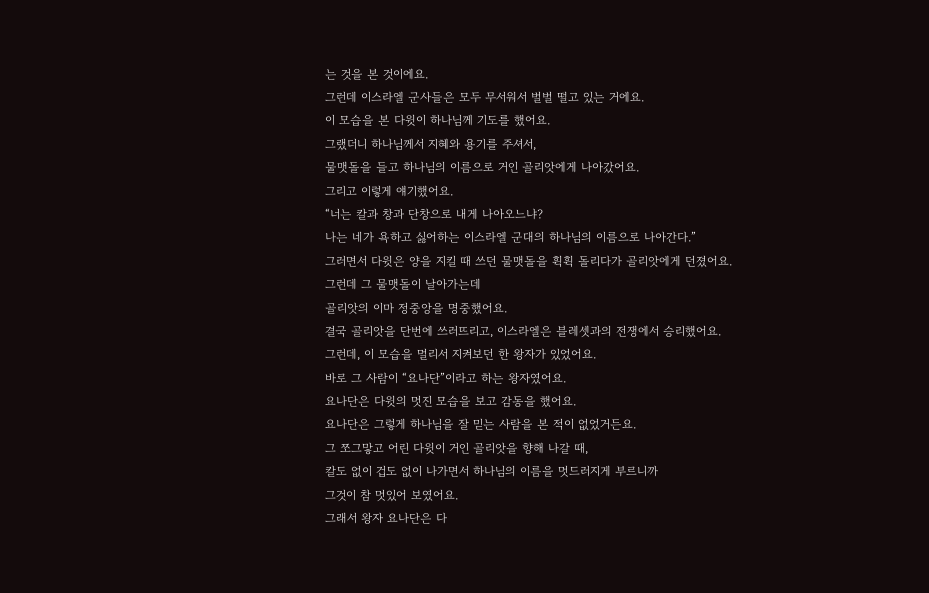는 것을 본 것이에요.
그런데 이스라엘 군사들은 모두 무서워서 벌벌 떨고 있는 거에요.
이 모습을 본 다윗이 하나님께 기도를 했어요.
그랬더니 하나님께서 지혜와 용기를 주셔서,
물맷돌을 들고 하나님의 이름으로 거인 골리앗에게 나아갔어요.
그리고 이렇게 얘기했어요.
“너는 칼과 창과 단창으로 내게 나아오느냐?
나는 네가 욕하고 싫어하는 이스라엘 군대의 하나님의 이름으로 나아간다.”
그러면서 다윗은 양을 지킬 때 쓰던 물맷돌을 휙휙 돌리다가 골리앗에게 던졌어요.
그런데 그 물맷돌이 날아가는데
골리앗의 이마 정중앙을 명중했어요.
결국 골리앗을 단번에 쓰러뜨리고, 이스라엘은 블레셋과의 전쟁에서 승리했어요.
그런데, 이 모습을 멀리서 지켜보던 한 왕자가 있었어요.
바로 그 사람이 “요나단”이라고 하는 왕자였어요.
요나단은 다윗의 멋진 모습을 보고 감동을 했어요.
요나단은 그렇게 하나님을 잘 믿는 사람을 본 적이 없었거든요.
그 쪼그맣고 어린 다윗이 거인 골리앗을 향해 나갈 때,
칼도 없이 겁도 없이 나가면서 하나님의 이름을 멋드러지게 부르니까
그것이 참 멋있어 보였어요.
그래서 왕자 요나단은 다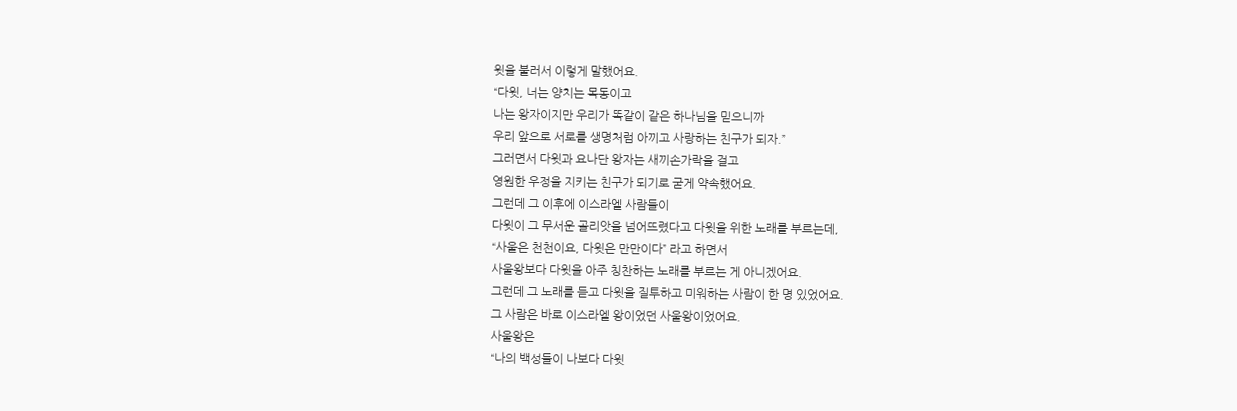윗을 불러서 이렇게 말했어요.
“다윗, 너는 양치는 목동이고
나는 왕자이지만 우리가 똑같이 같은 하나님을 믿으니까
우리 앞으로 서로를 생명처럼 아끼고 사랑하는 친구가 되자.”
그러면서 다윗과 요나단 왕자는 새끼손가락을 걸고
영원한 우정을 지키는 친구가 되기로 굳게 약속했어요.
그런데 그 이후에 이스라엘 사람들이
다윗이 그 무서운 골리앗을 넘어뜨렸다고 다윗을 위한 노래를 부르는데,
“사울은 천천이요, 다윗은 만만이다” 라고 하면서
사울왕보다 다윗을 아주 칭찬하는 노래를 부르는 게 아니겠어요.
그런데 그 노래를 듣고 다윗을 질투하고 미워하는 사람이 한 명 있었어요.
그 사람은 바로 이스라엘 왕이었던 사울왕이었어요.
사울왕은
“나의 백성들이 나보다 다윗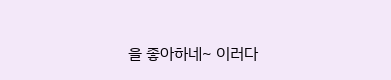을 좋아하네~ 이러다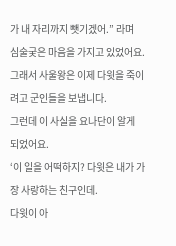가 내 자리까지 뺏기겠어.” 라며
심술궂은 마음을 가지고 있었어요.
그래서 사울왕은 이제 다윗을 죽이려고 군인들을 보냅니다.
그런데 이 사실을 요나단이 알게 되었어요.
‘이 일을 어떡하지? 다윗은 내가 가장 사랑하는 친구인데.
다윗이 아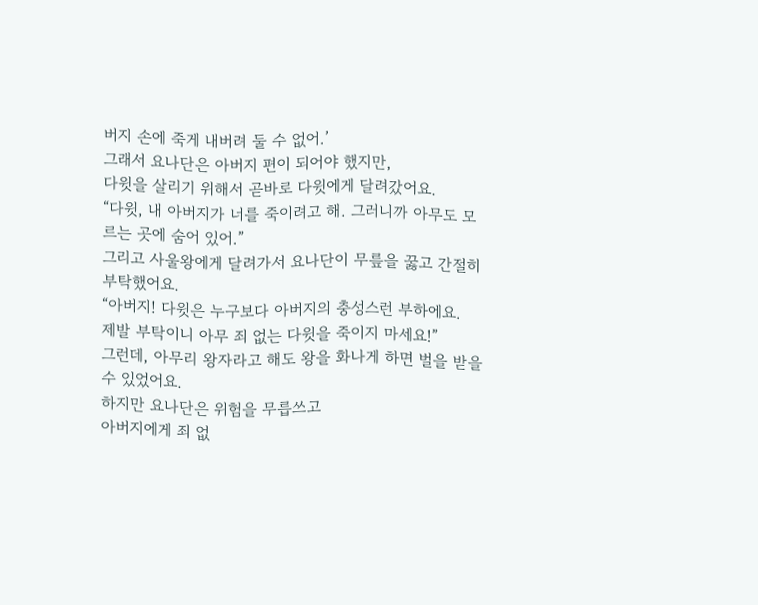버지 손에 죽게 내버려 둘 수 없어.’
그래서 요나단은 아버지 편이 되어야 했지만,
다윗을 살리기 위해서 곧바로 다윗에게 달려갔어요.
“다윗, 내 아버지가 너를 죽이려고 해. 그러니까 아무도 모르는 곳에 숨어 있어.”
그리고 사울왕에게 달려가서 요나단이 무릎을 꿇고 간절히 부탁했어요.
“아버지! 다윗은 누구보다 아버지의 충성스런 부하에요.
제발 부탁이니 아무 죄 없는 다윗을 죽이지 마세요!”
그런데, 아무리 왕자라고 해도 왕을 화나게 하면 벌을 받을 수 있었어요.
하지만 요나단은 위험을 무릅쓰고
아버지에게 죄 없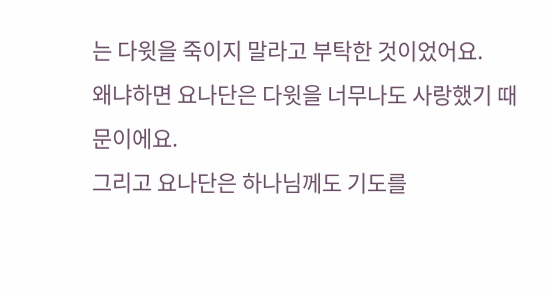는 다윗을 죽이지 말라고 부탁한 것이었어요.
왜냐하면 요나단은 다윗을 너무나도 사랑했기 때문이에요.
그리고 요나단은 하나님께도 기도를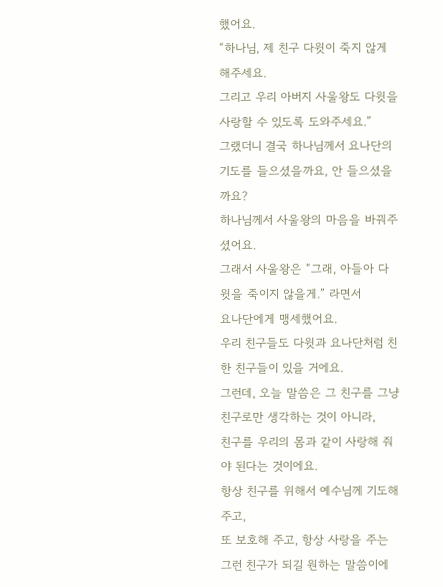했어요.
“하나님, 제 친구 다윗이 죽지 않게 해주세요.
그리고 우리 아버지 사울왕도 다윗을 사랑할 수 있도록 도와주세요.”
그랬더니 결국 하나님께서 요나단의 기도를 들으셨을까요, 안 들으셨을까요?
하나님께서 사울왕의 마음을 바꿔주셨어요.
그래서 사울왕은 “그래, 아들아 다윗을 죽이지 않을게.” 라면서
요나단에게 맹세했어요.
우리 친구들도 다윗과 요나단처럼 친한 친구들이 있을 거에요.
그런데, 오늘 말씀은 그 친구를 그냥 친구로만 생각하는 것이 아니라,
친구를 우리의 몸과 같이 사랑해 줘야 된다는 것이에요.
항상 친구를 위해서 예수님께 기도해 주고,
또 보호해 주고, 항상 사랑을 주는 그런 친구가 되길 원하는 말씀이에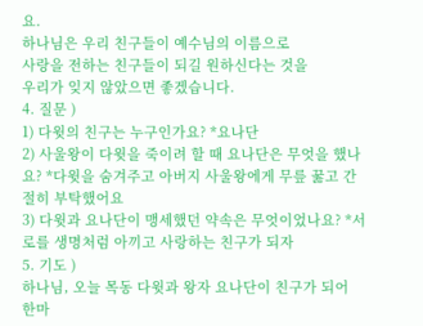요.
하나님은 우리 친구들이 예수님의 이름으로
사랑을 전하는 친구들이 되길 원하신다는 것을
우리가 잊지 않았으면 좋겠습니다.
4. 질문 )
1) 다윗의 친구는 누구인가요? *요나단
2) 사울왕이 다윗을 죽이려 할 때 요나단은 무엇을 했나요? *다윗을 숨겨주고 아버지 사울왕에게 무릎 꿇고 간절히 부탁했어요
3) 다윗과 요나단이 맹세했던 약속은 무엇이었나요? *서로를 생명처럼 아끼고 사랑하는 친구가 되자
5. 기도 )
하나님, 오늘 목동 다윗과 왕자 요나단이 친구가 되어
한마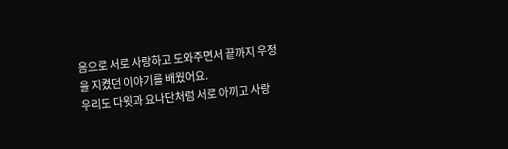음으로 서로 사랑하고 도와주면서 끝까지 우정을 지켰던 이야기를 배웠어요.
우리도 다윗과 요나단처럼 서로 아끼고 사랑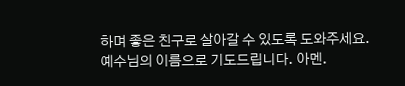하며 좋은 친구로 살아갈 수 있도록 도와주세요.
예수님의 이름으로 기도드립니다. 아멘.